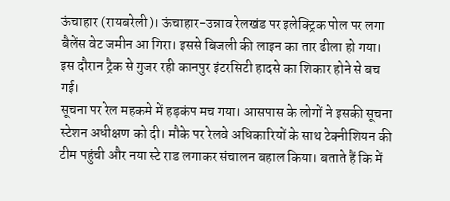ऊंचाहार (रायबरेली)। ऊंचाहार-उन्नाव रेलखंड पर इलेक्ट्रिक पोल पर लगा बैलेंस वेट जमीन आ गिरा। इससे बिजली की लाइन का तार ढीला हो गया। इस दौरान ट्रैक से गुजर रही कानपुर इंटरसिटी हादसे का शिकार होने से बच गई।
सूचना पर रेल महकमे में हड़कंप मच गया। आसपास के लोगों ने इसकी सूचना स्टेशन अधीक्षण को दी। मौके पर रेलवे अधिकारियों के साथ टेक्नीशियन की टीम पहुंची और नया स्टे राड लगाकर संचालन बहाल किया। बताते हैं कि में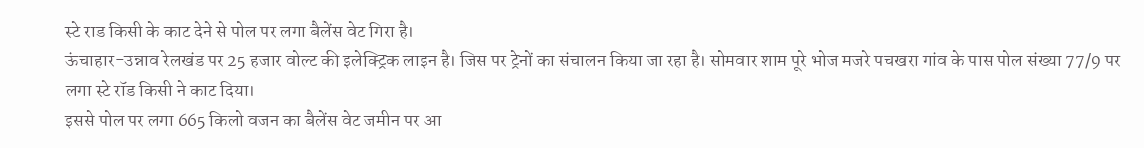स्टे राड किसी के काट देने से पोल पर लगा बैलेंस वेट गिरा है।
ऊंचाहार-उन्नाव रेलखंड पर 25 हजार वोल्ट की इलेक्ट्रिक लाइन है। जिस पर ट्रेनों का संचालन किया जा रहा है। सोमवार शाम पूरे भोज मजरे पचखरा गांव के पास पोल संख्या 77/9 पर लगा स्टे रॉड किसी ने काट दिया।
इससे पोल पर लगा 665 किलो वजन का बैलेंस वेट जमीन पर आ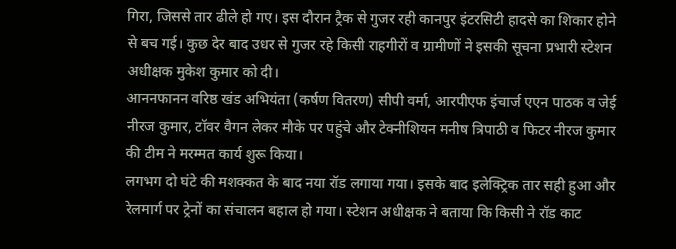गिरा, जिससे तार ढीले हो गए। इस दौरान ट्रैक से गुजर रही कानपुर इंटरसिटी हादसे का शिकार होने से बच गई। कुछ देर बाद उधर से गुजर रहे किसी राहगीरों व ग्रामीणों ने इसकी सूचना प्रभारी स्टेशन अधीक्षक मुकेश कुमार को दी।
आननफानन वरिष्ठ खंड अभियंता (कर्षण वितरण) सीपी वर्मा, आरपीएफ इंचार्ज एएन पाठक व जेई नीरज कुमार, टॉवर वैगन लेकर मौके पर पहुंचे और टेक्नीशियन मनीष त्रिपाठी व फिटर नीरज कुमार की टीम ने मरम्मत कार्य शुरू किया।
लगभग दो घंटे की मशक्कत के बाद नया रॉड लगाया गया। इसके बाद इलेक्ट्रिक तार सही हुआ और रेलमार्ग पर ट्रेनों का संचालन बहाल हो गया। स्टेशन अधीक्षक ने बताया कि किसी ने रॉड काट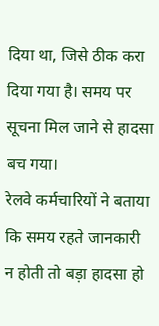दिया था, जिसे ठीक करा दिया गया है। समय पर सूचना मिल जाने से हादसा बच गया।
रेलवे कर्मचारियों ने बताया कि समय रहते जानकारी न होती तो बड़ा हादसा हो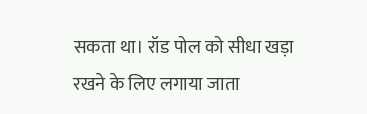सकता था। रॉड पोल को सीधा खड़ा रखने के लिए लगाया जाता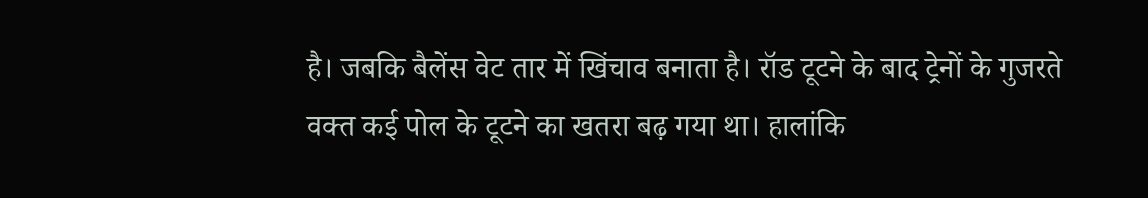है। जबकि बैलेंस वेट तार में खिंचाव बनाता है। रॉड टूटने के बाद ट्रेनों के गुजरते वक्त कई पोल के टूटने का खतरा बढ़ गया था। हालांकि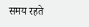समय रहते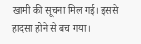खामी की सूचना मिल गई। इससे हादसा होने से बच गया।